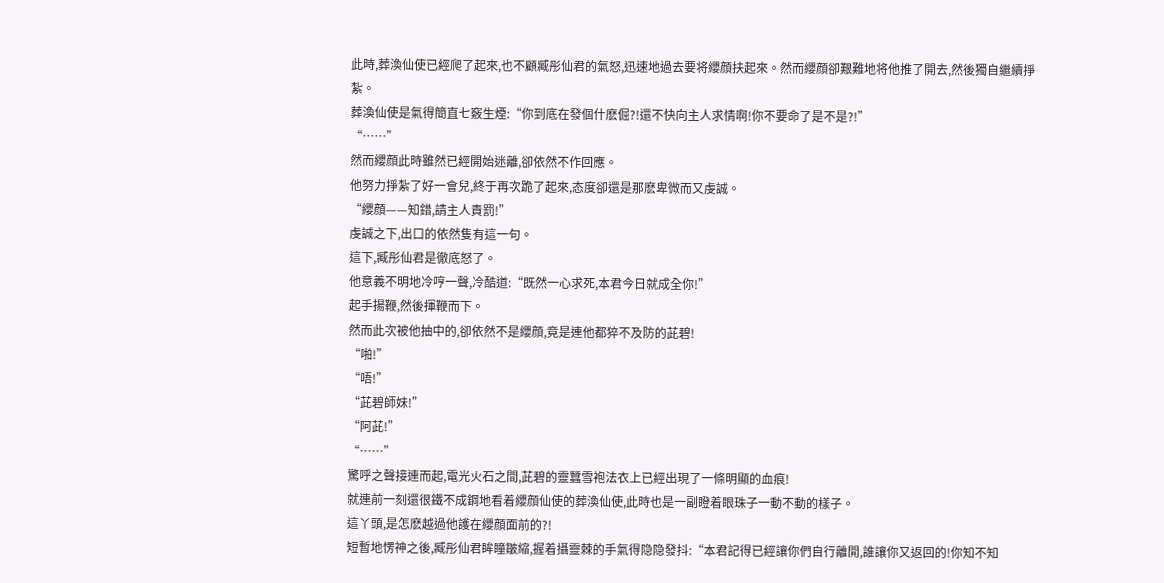此時,葬渙仙使已經爬了起來,也不顧臧彤仙君的氣怒,迅速地過去要将纓顔扶起來。然而纓顔卻艱難地将他推了開去,然後獨自繼續掙紮。
葬渙仙使是氣得簡直七竅生煙:“你到底在發個什麽倔?!還不快向主人求情啊!你不要命了是不是?!”
“……”
然而纓顔此時雖然已經開始迷離,卻依然不作回應。
他努力掙紮了好一會兒,終于再次跪了起來,态度卻還是那麽卑微而又虔誠。
“纓顔——知錯,請主人責罰!”
虔誠之下,出口的依然隻有這一句。
這下,臧彤仙君是徹底怒了。
他意義不明地冷哼一聲,冷酷道:“既然一心求死,本君今日就成全你!”
起手揚鞭,然後揮鞭而下。
然而此次被他抽中的,卻依然不是纓顔,竟是連他都猝不及防的茈碧!
“啪!”
“唔!”
“茈碧師妹!”
“阿茈!”
“……”
驚呼之聲接連而起,電光火石之間,茈碧的靈蠶雪袍法衣上已經出現了一條明顯的血痕!
就連前一刻還很鐵不成鋼地看着纓顔仙使的葬渙仙使,此時也是一副瞪着眼珠子一動不動的樣子。
這丫頭,是怎麽越過他護在纓顔面前的?!
短暫地愣神之後,臧彤仙君眸瞳皺縮,握着攝靈棘的手氣得隐隐發抖:“本君記得已經讓你們自行離開,誰讓你又返回的!你知不知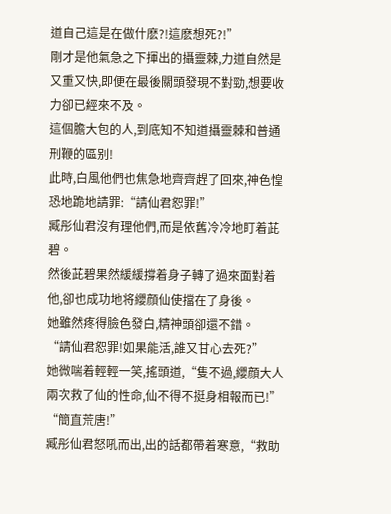道自己這是在做什麽?!這麽想死?!”
剛才是他氣急之下揮出的攝靈棘,力道自然是又重又快,即便在最後關頭發現不對勁,想要收力卻已經來不及。
這個膽大包的人,到底知不知道攝靈棘和普通刑鞭的區别!
此時,白風他們也焦急地齊齊趕了回來,神色惶恐地跪地請罪:“請仙君恕罪!”
臧彤仙君沒有理他們,而是依舊冷冷地盯着茈碧。
然後茈碧果然緩緩撐着身子轉了過來面對着他,卻也成功地将纓顔仙使擋在了身後。
她雖然疼得臉色發白,精神頭卻還不錯。
“請仙君恕罪!如果能活,誰又甘心去死?”
她微喘着輕輕一笑,搖頭道,“隻不過,纓顔大人兩次救了仙的性命,仙不得不挺身相報而已!”
“簡直荒唐!”
臧彤仙君怒吼而出,出的話都帶着寒意,“救助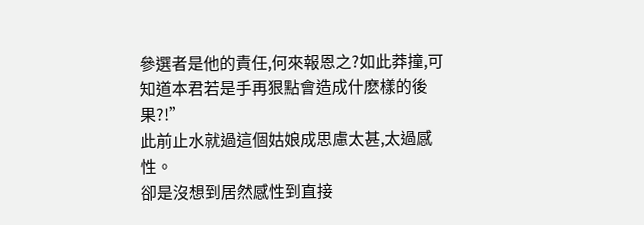參選者是他的責任,何來報恩之?如此莽撞,可知道本君若是手再狠點會造成什麽樣的後果?!”
此前止水就過這個姑娘成思慮太甚,太過感性。
卻是沒想到居然感性到直接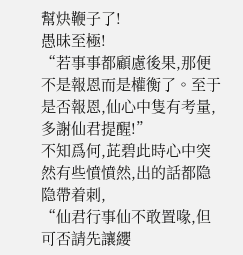幫炔鞭子了!
愚昧至極!
“若事事都顧慮後果,那便不是報恩而是權衡了。至于是否報恩,仙心中隻有考量,多謝仙君提醒!”
不知爲何,茈碧此時心中突然有些憤憤然,出的話都隐隐帶着刺,
“仙君行事仙不敢置喙,但可否請先讓纓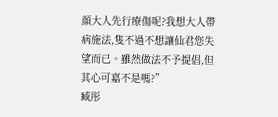顔大人先行療傷呢?我想大人帶病施法,隻不過不想讓仙君您失望而已。雖然做法不予提倡,但其心可嘉不是嗎?”
臧彤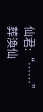仙君:“……”
葬渙仙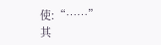使:“……”
其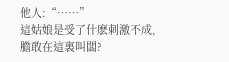他人:“……”
這姑娘是受了什麽刺激不成,膽敢在這裏叫闆?